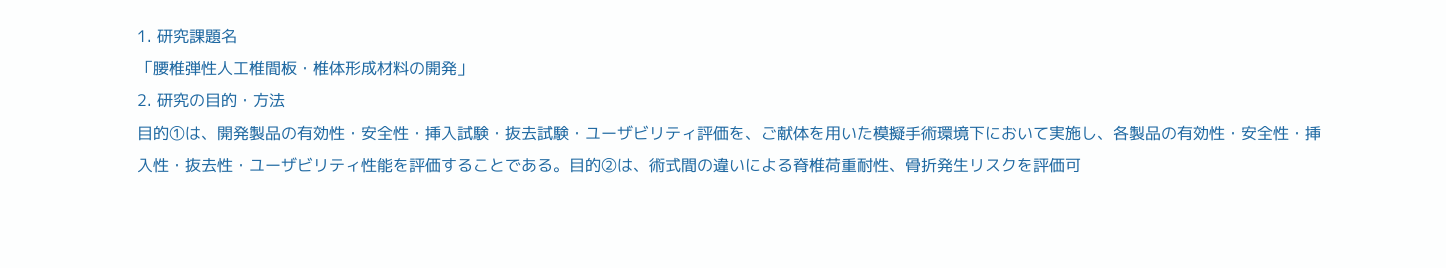1. 研究課題名
「腰椎弾性人工椎間板・椎体形成材料の開発」
2. 研究の目的・方法
目的①は、開発製品の有効性・安全性・挿入試験・抜去試験・ユーザビリティ評価を、ご献体を用いた模擬手術環境下において実施し、各製品の有効性・安全性・挿入性・抜去性・ユーザビリティ性能を評価することである。目的②は、術式間の違いによる脊椎荷重耐性、骨折発生リスクを評価可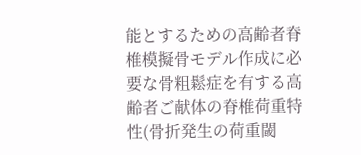能とするための高齢者脊椎模擬骨モデル作成に必要な骨粗鬆症を有する高齢者ご献体の脊椎荷重特性(骨折発生の荷重閾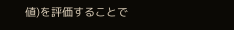値)を評価することで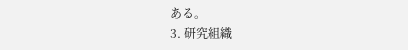ある。
3. 研究組織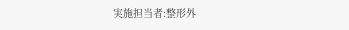実施担当者:整形外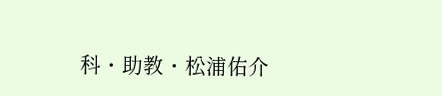科・助教・松浦佑介